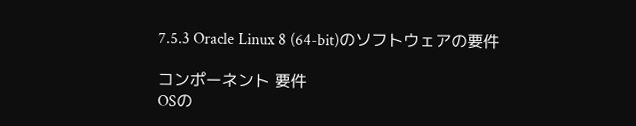7.5.3 Oracle Linux 8 (64-bit)のソフトウェアの要件

コンポーネント 要件
OSの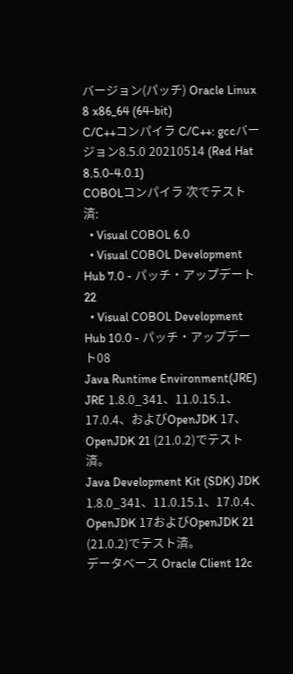バージョン(パッチ) Oracle Linux 8 x86_64 (64-bit)
C/C++コンパイラ C/C++: gccバージョン8.5.0 20210514 (Red Hat 8.5.0-4.0.1)
COBOLコンパイラ 次でテスト済:
  • Visual COBOL 6.0
  • Visual COBOL Development Hub 7.0 - パッチ・アップデート22
  • Visual COBOL Development Hub 10.0 - パッチ・アップデート08
Java Runtime Environment(JRE) JRE 1.8.0_341、11.0.15.1、17.0.4、およびOpenJDK 17、OpenJDK 21 (21.0.2)でテスト済。
Java Development Kit (SDK) JDK 1.8.0_341、11.0.15.1、17.0.4、OpenJDK 17およびOpenJDK 21 (21.0.2)でテスト済。
データベース Oracle Client 12c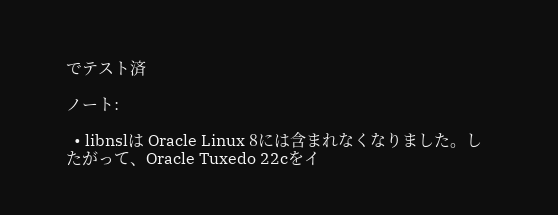でテスト済

ノート:

  • libnslは Oracle Linux 8には含まれなくなりました。したがって、Oracle Tuxedo 22cをイ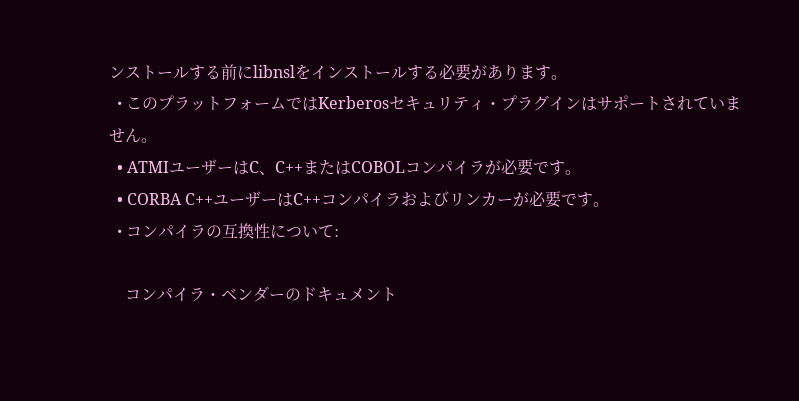ンストールする前にlibnslをインストールする必要があります。
  • このプラットフォームではKerberosセキュリティ・プラグインはサポートされていません。
  • ATMIユーザーはC、C++またはCOBOLコンパイラが必要です。
  • CORBA C++ユーザーはC++コンパイラおよびリンカーが必要です。
  • コンパイラの互換性について:

    コンパイラ・ベンダーのドキュメント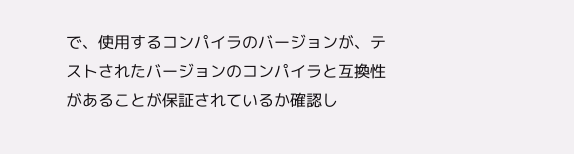で、使用するコンパイラのバージョンが、テストされたバージョンのコンパイラと互換性があることが保証されているか確認し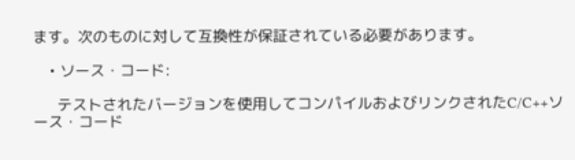ます。次のものに対して互換性が保証されている必要があります。

    • ソース・コード:

      テストされたバージョンを使用してコンパイルおよびリンクされたC/C++ソース・コード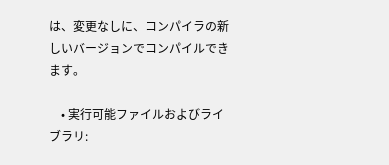は、変更なしに、コンパイラの新しいバージョンでコンパイルできます。

    • 実行可能ファイルおよびライブラリ: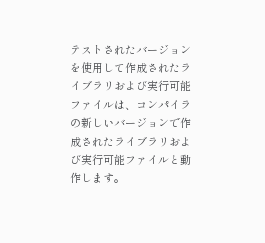テストされたバージョンを使用して作成されたライブラリおよび実行可能ファイルは、コンパイラの新しいバージョンで作成されたライブラリおよび実行可能ファイルと動作します。